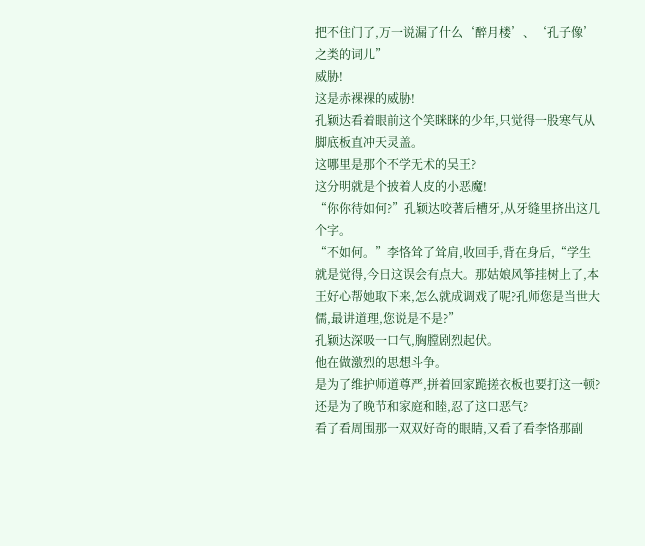把不住门了,万一说漏了什么‘醉月楼’、‘孔子像’之类的词儿”
威胁!
这是赤裸裸的威胁!
孔颖达看着眼前这个笑眯眯的少年,只觉得一股寒气从脚底板直冲天灵盖。
这哪里是那个不学无术的吴王?
这分明就是个披着人皮的小恶魔!
“你你待如何?”孔颖达咬著后槽牙,从牙缝里挤出这几个字。
“不如何。”李恪耸了耸肩,收回手,背在身后,“学生就是觉得,今日这误会有点大。那姑娘风筝挂树上了,本王好心帮她取下来,怎么就成调戏了呢?孔师您是当世大儒,最讲道理,您说是不是?”
孔颖达深吸一口气,胸膛剧烈起伏。
他在做激烈的思想斗争。
是为了维护师道尊严,拼着回家跪搓衣板也要打这一顿?
还是为了晚节和家庭和睦,忍了这口恶气?
看了看周围那一双双好奇的眼睛,又看了看李恪那副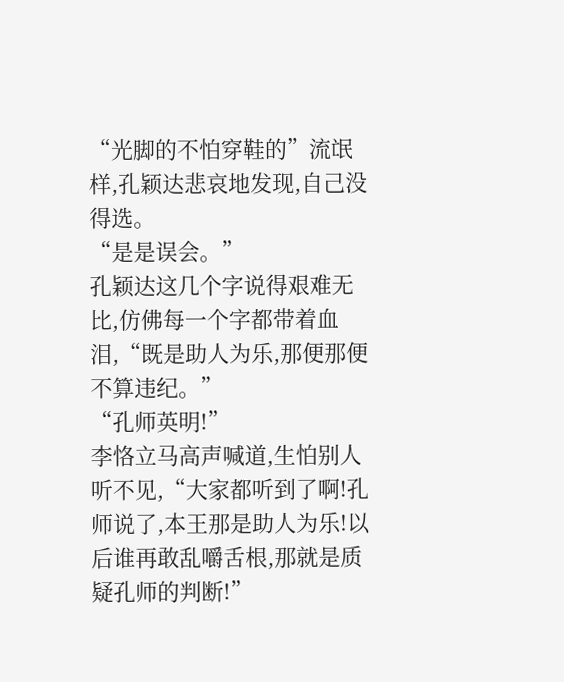“光脚的不怕穿鞋的”流氓样,孔颖达悲哀地发现,自己没得选。
“是是误会。”
孔颖达这几个字说得艰难无比,仿佛每一个字都带着血泪,“既是助人为乐,那便那便不算违纪。”
“孔师英明!”
李恪立马高声喊道,生怕别人听不见,“大家都听到了啊!孔师说了,本王那是助人为乐!以后谁再敢乱嚼舌根,那就是质疑孔师的判断!”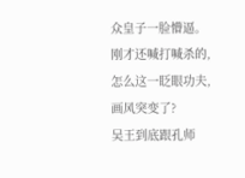众皇子一脸懵逼。
刚才还喊打喊杀的,怎么这一眨眼功夫,画风突变了?
吴王到底跟孔师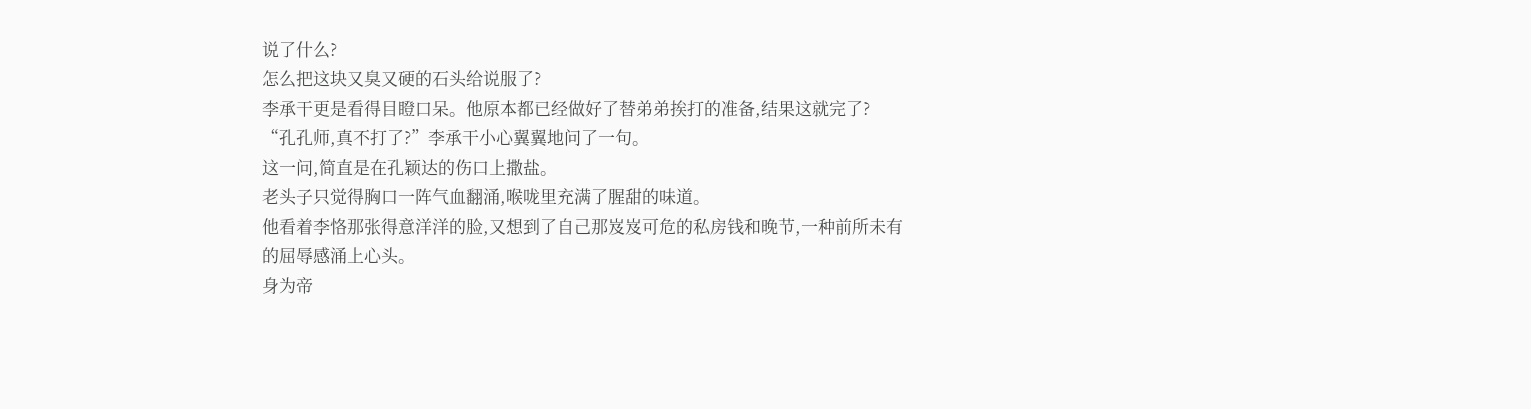说了什么?
怎么把这块又臭又硬的石头给说服了?
李承干更是看得目瞪口呆。他原本都已经做好了替弟弟挨打的准备,结果这就完了?
“孔孔师,真不打了?”李承干小心翼翼地问了一句。
这一问,简直是在孔颖达的伤口上撒盐。
老头子只觉得胸口一阵气血翻涌,喉咙里充满了腥甜的味道。
他看着李恪那张得意洋洋的脸,又想到了自己那岌岌可危的私房钱和晚节,一种前所未有的屈辱感涌上心头。
身为帝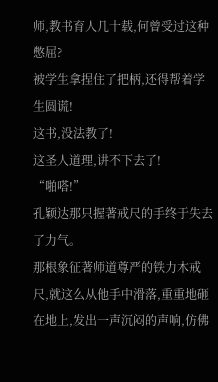师,教书育人几十载,何曾受过这种憋屈?
被学生拿捏住了把柄,还得帮着学生圆谎!
这书,没法教了!
这圣人道理,讲不下去了!
“啪嗒!”
孔颖达那只握著戒尺的手终于失去了力气。
那根象征著师道尊严的铁力木戒尺,就这么从他手中滑落,重重地砸在地上,发出一声沉闷的声响,仿佛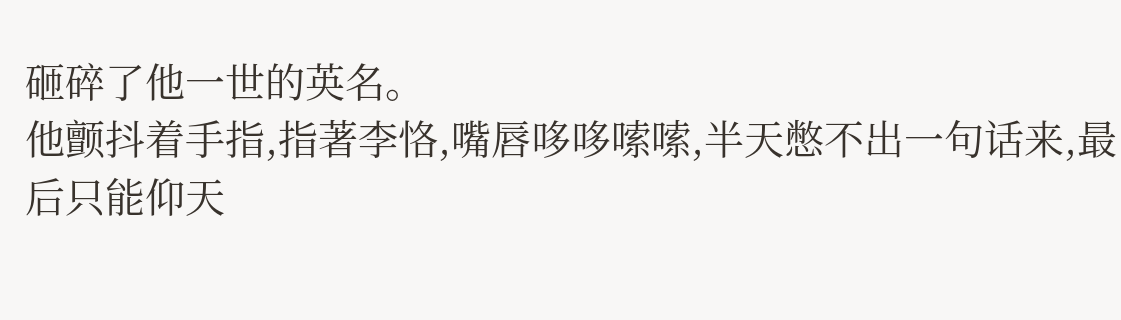砸碎了他一世的英名。
他颤抖着手指,指著李恪,嘴唇哆哆嗦嗦,半天憋不出一句话来,最后只能仰天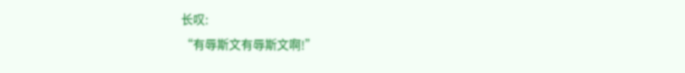长叹:
“有辱斯文有辱斯文啊!”